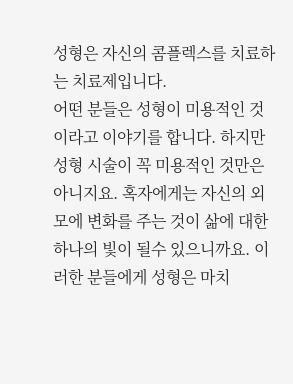성형은 자신의 콤플렉스를 치료하는 치료제입니다.
어떤 분들은 성형이 미용적인 것이라고 이야기를 합니다. 하지만 성형 시술이 꼭 미용적인 것만은 아니지요. 혹자에게는 자신의 외모에 변화를 주는 것이 삶에 대한 하나의 빛이 될수 있으니까요. 이러한 분들에게 성형은 마치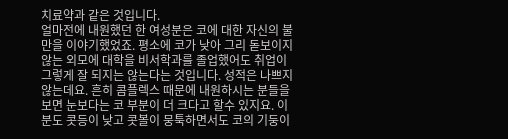치료약과 같은 것입니다.
얼마전에 내원했던 한 여성분은 코에 대한 자신의 불만을 이야기했었죠. 평소에 코가 낮아 그리 돋보이지 않는 외모에 대학을 비서학과를 졸업했어도 취업이 그렇게 잘 되지는 않는다는 것입니다. 성적은 나쁘지 않는데요. 흔히 콤플렉스 때문에 내원하시는 분들을 보면 눈보다는 코 부분이 더 크다고 할수 있지요. 이 분도 콧등이 낮고 콧볼이 뭉툭하면서도 코의 기둥이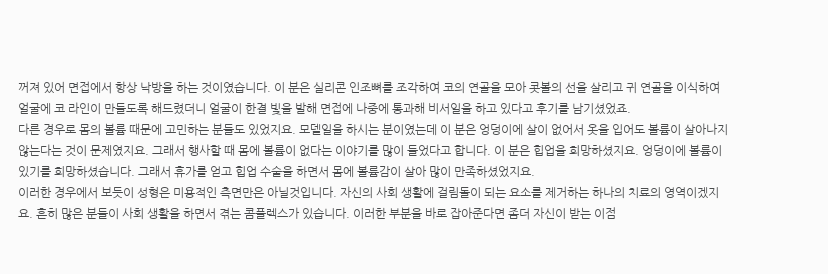꺼져 있어 면접에서 항상 낙방을 하는 것이였습니다. 이 분은 실리콘 인조뼈를 조각하여 코의 연골을 모아 콧볼의 선을 살리고 귀 연골을 이식하여 얼굴에 코 라인이 만들도록 해드렸더니 얼굴이 한결 빛을 발해 면접에 나중에 통과해 비서일을 하고 있다고 후기를 남기셨었죠.
다른 경우로 몸의 볼륨 때문에 고민하는 분들도 있었지요. 모델일을 하시는 분이였는데 이 분은 엉덩이에 살이 없어서 옷을 입어도 볼륨이 살아나지 않는다는 것이 문제였지요. 그래서 행사할 때 몸에 볼륨이 없다는 이야기를 많이 들었다고 합니다. 이 분은 힙업을 희망하셨지요. 엉덩이에 볼륨이 있기를 희망하셨습니다. 그래서 휴가를 얻고 힙업 수술을 하면서 몸에 볼륨감이 살아 많이 만족하셨었지요.
이러한 경우에서 보듯이 성형은 미용적인 측면만은 아닐것입니다. 자신의 사회 생활에 걸림돌이 되는 요소를 제거하는 하나의 치료의 영역이겠지요. 흔히 많은 분들이 사회 생활을 하면서 겪는 콤플렉스가 있습니다. 이러한 부분을 바로 잡아준다면 좀더 자신이 받는 이점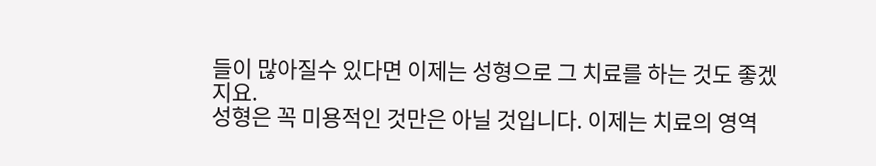들이 많아질수 있다면 이제는 성형으로 그 치료를 하는 것도 좋겠지요.
성형은 꼭 미용적인 것만은 아닐 것입니다. 이제는 치료의 영역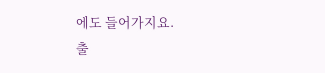에도 들어가지요.
출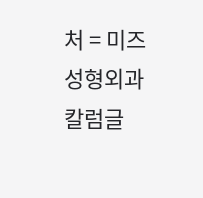처 = 미즈성형외과 칼럼글